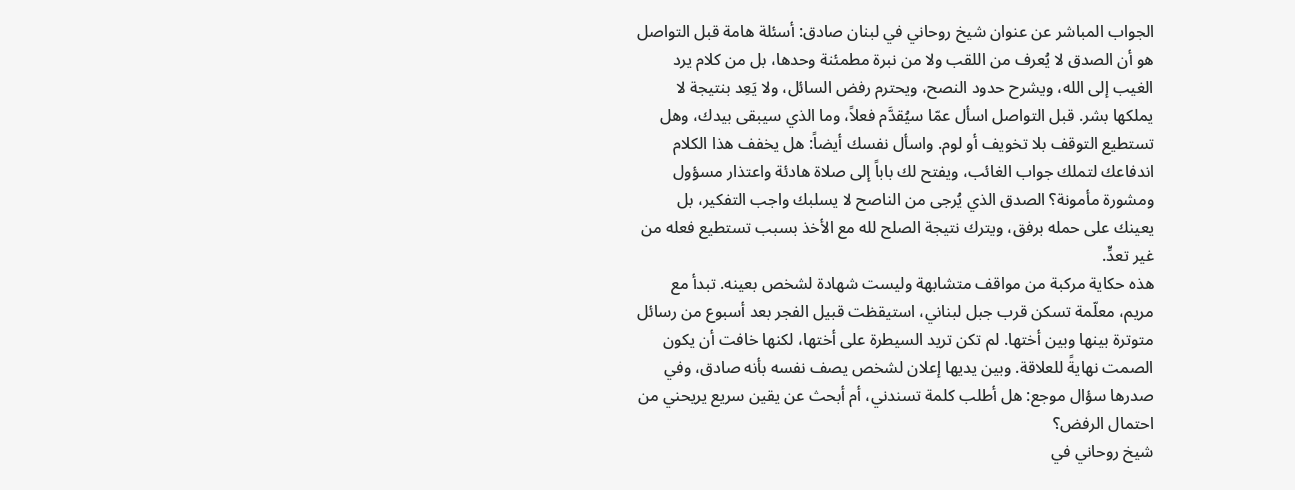الجواب المباشر عن عنوان شيخ روحاني في لبنان صادق: أسئلة هامة قبل التواصل هو أن الصدق لا يُعرف من اللقب ولا من نبرة مطمئنة وحدها، بل من كلام يرد الغيب إلى الله، ويشرح حدود النصح، ويحترم رفض السائل، ولا يَعِد بنتيجة لا يملكها بشر. قبل التواصل اسأل عمّا سيُقدَّم فعلاً، وما الذي سيبقى بيدك، وهل تستطيع التوقف بلا تخويف أو لوم. واسأل نفسك أيضاً: هل يخفف هذا الكلام اندفاعك لتملك جواب الغائب، ويفتح لك باباً إلى صلاة هادئة واعتذار مسؤول ومشورة مأمونة؟ الصدق الذي يُرجى من الناصح لا يسلبك واجب التفكير، بل يعينك على حمله برفق، ويترك نتيجة الصلح لله مع الأخذ بسبب تستطيع فعله من غير تعدٍّ.
هذه حكاية مركبة من مواقف متشابهة وليست شهادة لشخص بعينه. تبدأ مع مريم، معلّمة تسكن قرب جبل لبناني، استيقظت قبيل الفجر بعد أسبوع من رسائل متوترة بينها وبين أختها. لم تكن تريد السيطرة على أختها، لكنها خافت أن يكون الصمت نهايةً للعلاقة. وبين يديها إعلان لشخص يصف نفسه بأنه صادق، وفي صدرها سؤال موجع: هل أطلب كلمة تسندني، أم أبحث عن يقين سريع يريحني من احتمال الرفض؟
شيخ روحاني في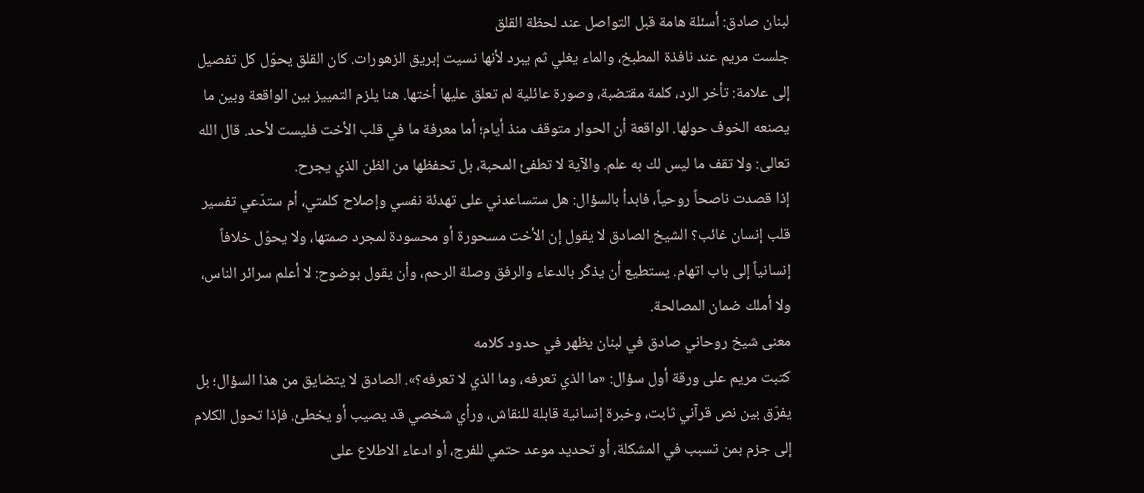لبنان صادق: أسئلة هامة قبل التواصل عند لحظة القلق
جلست مريم عند نافذة المطبخ، والماء يغلي ثم يبرد لأنها نسيت إبريق الزهورات. كان القلق يحوّل كل تفصيل إلى علامة: تأخر الرد، كلمة مقتضبة، وصورة عائلية لم تعلق عليها أختها. هنا يلزم التمييز بين الواقعة وبين ما يصنعه الخوف حولها. الواقعة أن الحوار متوقف منذ أيام؛ أما معرفة ما في قلب الأخت فليست لأحد. قال الله تعالى: ولا تقف ما ليس لك به علم. والآية لا تطفئ المحبة، بل تحفظها من الظن الذي يجرح.
إذا قصدت ناصحاً روحياً، فابدأ بالسؤال: هل ستساعدني على تهدئة نفسي وإصلاح كلمتي، أم ستدّعي تفسير قلب إنسان غائب؟ الشيخ الصادق لا يقول إن الأخت مسحورة أو محسودة لمجرد صمتها، ولا يحوّل خلافاً إنسانياً إلى باب اتهام. يستطيع أن يذكّر بالدعاء والرفق وصلة الرحم، وأن يقول بوضوح: لا أعلم سرائر الناس، ولا أملك ضمان المصالحة.
معنى شيخ روحاني صادق في لبنان يظهر في حدود كلامه
كتبت مريم على ورقة أول سؤال: «ما الذي تعرفه، وما الذي لا تعرفه؟». الصادق لا يتضايق من هذا السؤال؛ بل يفرّق بين نص قرآني ثابت، وخبرة إنسانية قابلة للنقاش، ورأي شخصي قد يصيب أو يخطئ. فإذا تحول الكلام إلى جزم بمن تسبب في المشكلة، أو تحديد موعد حتمي للفرج، أو ادعاء الاطلاع على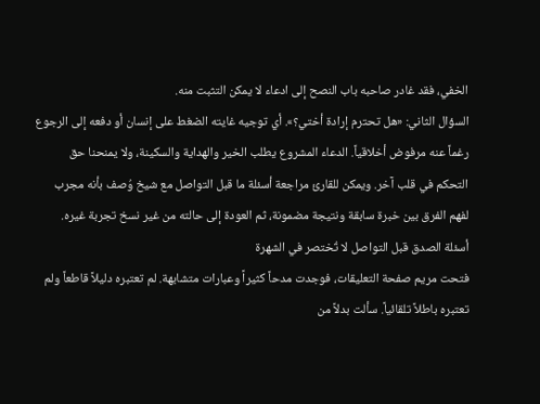الخفي، فقد غادر صاحبه باب النصح إلى ادعاء لا يمكن التثبت منه.
السؤال الثاني: «هل تحترم إرادة أختي؟». أي توجيه غايته الضغط على إنسان أو دفعه إلى الرجوع رغماً عنه مرفوض أخلاقياً. الدعاء المشروع يطلب الخير والهداية والسكينة، ولا يمنحنا حق التحكم في قلب آخر. ويمكن للقارئ مراجعة أسئلة ما قبل التواصل مع شيخ وُصف بأنه مجرب لفهم الفرق بين خبرة سابقة ونتيجة مضمونة، ثم العودة إلى حالته من غير نسخ تجربة غيره.
أسئلة الصدق قبل التواصل لا تُختصر في الشهرة
فتحت مريم صفحة التعليقات، فوجدت مدحاً كثيراً وعبارات متشابهة. لم تعتبره دليلاً قاطعاً ولم تعتبره باطلاً تلقائياً. سألت بدلاً من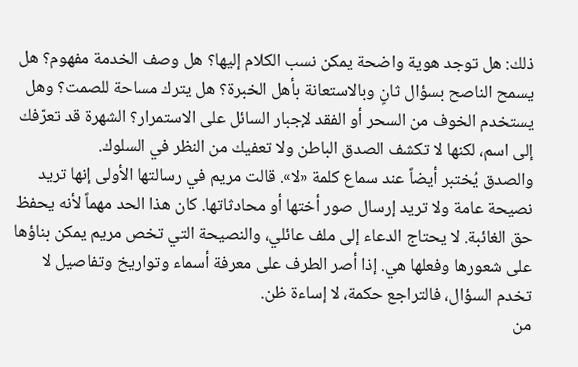ذلك: هل توجد هوية واضحة يمكن نسب الكلام إليها؟ هل وصف الخدمة مفهوم؟ هل يسمح الناصح بسؤال ثانٍ وبالاستعانة بأهل الخبرة؟ هل يترك مساحة للصمت؟ وهل يستخدم الخوف من السحر أو الفقد لإجبار السائل على الاستمرار؟ الشهرة قد تعرّفك إلى اسم، لكنها لا تكشف الصدق الباطن ولا تعفيك من النظر في السلوك.
والصدق يُختبر أيضاً عند سماع كلمة «لا». قالت مريم في رسالتها الأولى إنها تريد نصيحة عامة ولا تريد إرسال صور أختها أو محادثاتها. كان هذا الحد مهماً لأنه يحفظ حق الغائبة. لا يحتاج الدعاء إلى ملف عائلي، والنصيحة التي تخص مريم يمكن بناؤها على شعورها وفعلها هي. إذا أصر الطرف على معرفة أسماء وتواريخ وتفاصيل لا تخدم السؤال، فالتراجع حكمة، لا إساءة ظن.
من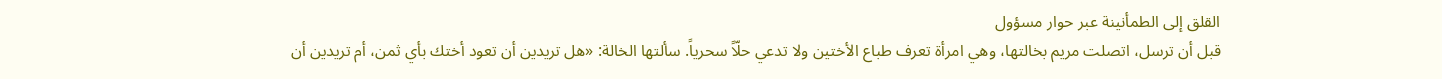القلق إلى الطمأنينة عبر حوار مسؤول
قبل أن ترسل، اتصلت مريم بخالتها، وهي امرأة تعرف طباع الأختين ولا تدعي حلّاً سحرياً. سألتها الخالة: «هل تريدين أن تعود أختك بأي ثمن، أم تريدين أن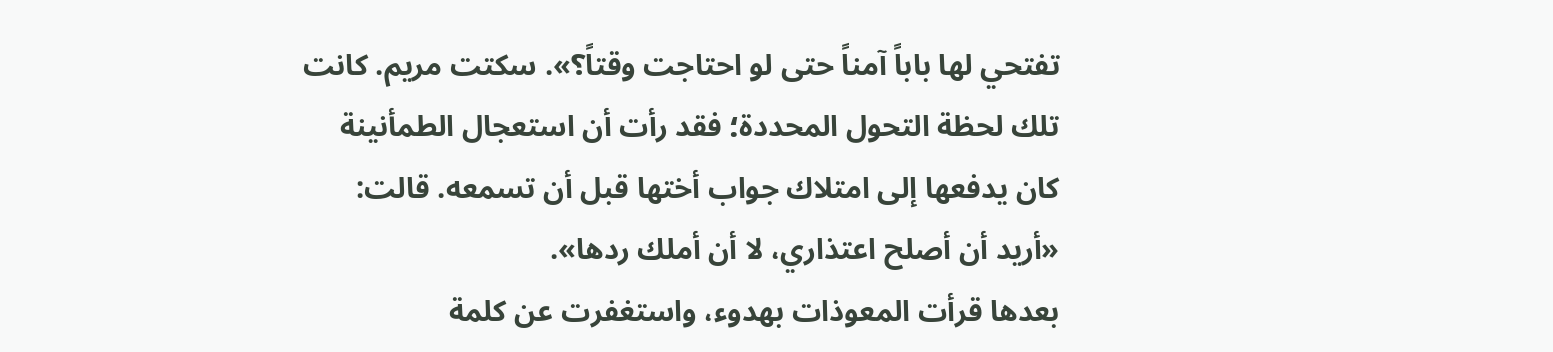تفتحي لها باباً آمناً حتى لو احتاجت وقتاً؟». سكتت مريم. كانت تلك لحظة التحول المحددة؛ فقد رأت أن استعجال الطمأنينة كان يدفعها إلى امتلاك جواب أختها قبل أن تسمعه. قالت: «أريد أن أصلح اعتذاري، لا أن أملك ردها».
بعدها قرأت المعوذات بهدوء، واستغفرت عن كلمة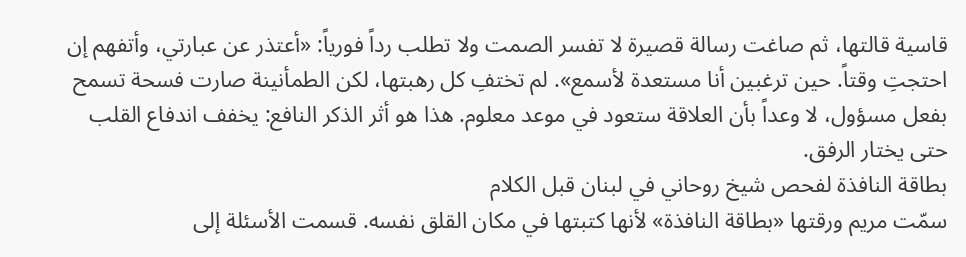قاسية قالتها، ثم صاغت رسالة قصيرة لا تفسر الصمت ولا تطلب رداً فورياً: «أعتذر عن عبارتي، وأتفهم إن احتجتِ وقتاً. حين ترغبين أنا مستعدة لأسمع». لم تختفِ كل رهبتها، لكن الطمأنينة صارت فسحة تسمح بفعل مسؤول، لا وعداً بأن العلاقة ستعود في موعد معلوم. هذا هو أثر الذكر النافع: يخفف اندفاع القلب حتى يختار الرفق.
بطاقة النافذة لفحص شيخ روحاني في لبنان قبل الكلام
سمّت مريم ورقتها «بطاقة النافذة» لأنها كتبتها في مكان القلق نفسه. قسمت الأسئلة إلى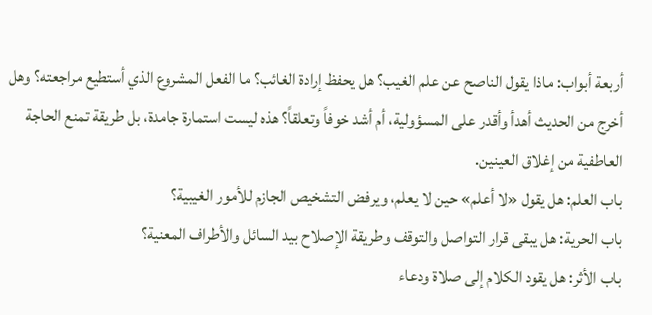أربعة أبواب: ماذا يقول الناصح عن علم الغيب؟ هل يحفظ إرادة الغائب؟ ما الفعل المشروع الذي أستطيع مراجعته؟ وهل أخرج من الحديث أهدأ وأقدر على المسؤولية، أم أشد خوفاً وتعلقاً؟ هذه ليست استمارة جامدة، بل طريقة تمنع الحاجة العاطفية من إغلاق العينين.
باب العلم: هل يقول «لا أعلم» حين لا يعلم، ويرفض التشخيص الجازم للأمور الغيبية؟
باب الحرية: هل يبقى قرار التواصل والتوقف وطريقة الإصلاح بيد السائل والأطراف المعنية؟
باب الأثر: هل يقود الكلام إلى صلاة ودعاء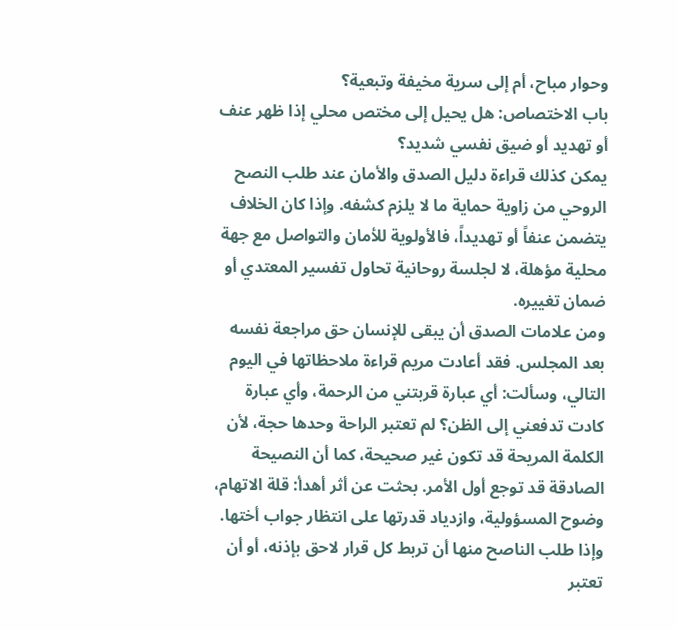وحوار مباح، أم إلى سرية مخيفة وتبعية؟
باب الاختصاص: هل يحيل إلى مختص محلي إذا ظهر عنف أو تهديد أو ضيق نفسي شديد؟
يمكن كذلك قراءة دليل الصدق والأمان عند طلب النصح الروحي من زاوية حماية ما لا يلزم كشفه. وإذا كان الخلاف يتضمن عنفاً أو تهديداً، فالأولوية للأمان والتواصل مع جهة محلية مؤهلة، لا لجلسة روحانية تحاول تفسير المعتدي أو ضمان تغييره.
ومن علامات الصدق أن يبقى للإنسان حق مراجعة نفسه بعد المجلس. فقد أعادت مريم قراءة ملاحظاتها في اليوم التالي، وسألت: أي عبارة قربتني من الرحمة، وأي عبارة كادت تدفعني إلى الظن؟ لم تعتبر الراحة وحدها حجة، لأن الكلمة المريحة قد تكون غير صحيحة، كما أن النصيحة الصادقة قد توجع أول الأمر. بحثت عن أثر أهدأ: قلة الاتهام، وضوح المسؤولية، وازدياد قدرتها على انتظار جواب أختها. وإذا طلب الناصح منها أن تربط كل قرار لاحق بإذنه، أو أن تعتبر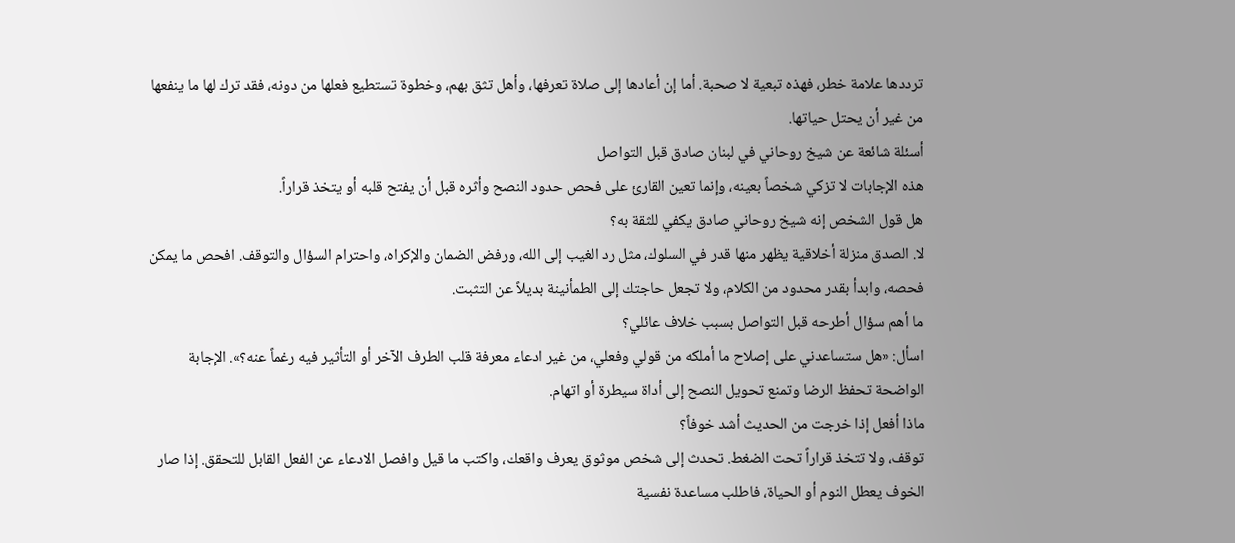ترددها علامة خطر، فهذه تبعية لا صحبة. أما إن أعادها إلى صلاة تعرفها، وأهل تثق بهم، وخطوة تستطيع فعلها من دونه، فقد ترك لها ما ينفعها من غير أن يحتل حياتها.
أسئلة شائعة عن شيخ روحاني في لبنان صادق قبل التواصل
هذه الإجابات لا تزكي شخصاً بعينه، وإنما تعين القارئ على فحص حدود النصح وأثره قبل أن يفتح قلبه أو يتخذ قراراً.
هل قول الشخص إنه شيخ روحاني صادق يكفي للثقة به؟
لا. الصدق منزلة أخلاقية يظهر منها قدر في السلوك، مثل رد الغيب إلى الله، ورفض الضمان والإكراه، واحترام السؤال والتوقف. افحص ما يمكن فحصه، وابدأ بقدر محدود من الكلام، ولا تجعل حاجتك إلى الطمأنينة بديلاً عن التثبت.
ما أهم سؤال أطرحه قبل التواصل بسبب خلاف عائلي؟
اسأل: «هل ستساعدني على إصلاح ما أملكه من قولي وفعلي، من غير ادعاء معرفة قلب الطرف الآخر أو التأثير فيه رغماً عنه؟». الإجابة الواضحة تحفظ الرضا وتمنع تحويل النصح إلى أداة سيطرة أو اتهام.
ماذا أفعل إذا خرجت من الحديث أشد خوفاً؟
توقف، ولا تتخذ قراراً تحت الضغط. تحدث إلى شخص موثوق يعرف واقعك، واكتب ما قيل وافصل الادعاء عن الفعل القابل للتحقق. إذا صار الخوف يعطل النوم أو الحياة، فاطلب مساعدة نفسية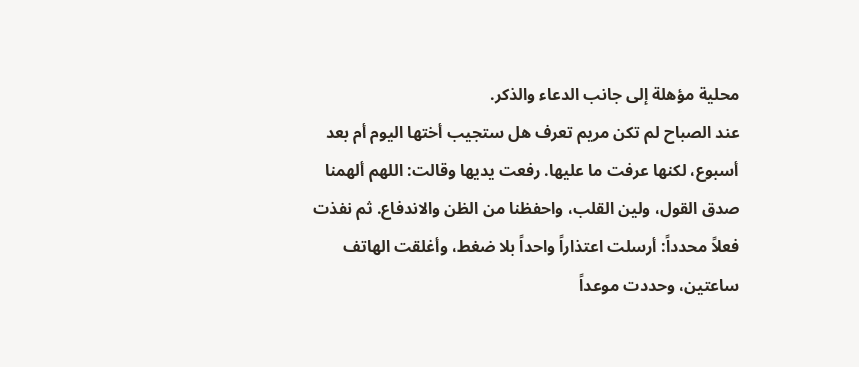محلية مؤهلة إلى جانب الدعاء والذكر.
عند الصباح لم تكن مريم تعرف هل ستجيب أختها اليوم أم بعد أسبوع، لكنها عرفت ما عليها. رفعت يديها وقالت: اللهم ألهمنا صدق القول، ولين القلب، واحفظنا من الظن والاندفاع. ثم نفذت فعلاً محدداً: أرسلت اعتذاراً واحداً بلا ضغط، وأغلقت الهاتف ساعتين، وحددت موعداً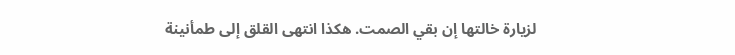لزيارة خالتها إن بقي الصمت. هكذا انتهى القلق إلى طمأنينة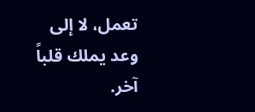تعمل، لا إلى وعد يملك قلباً آخر.